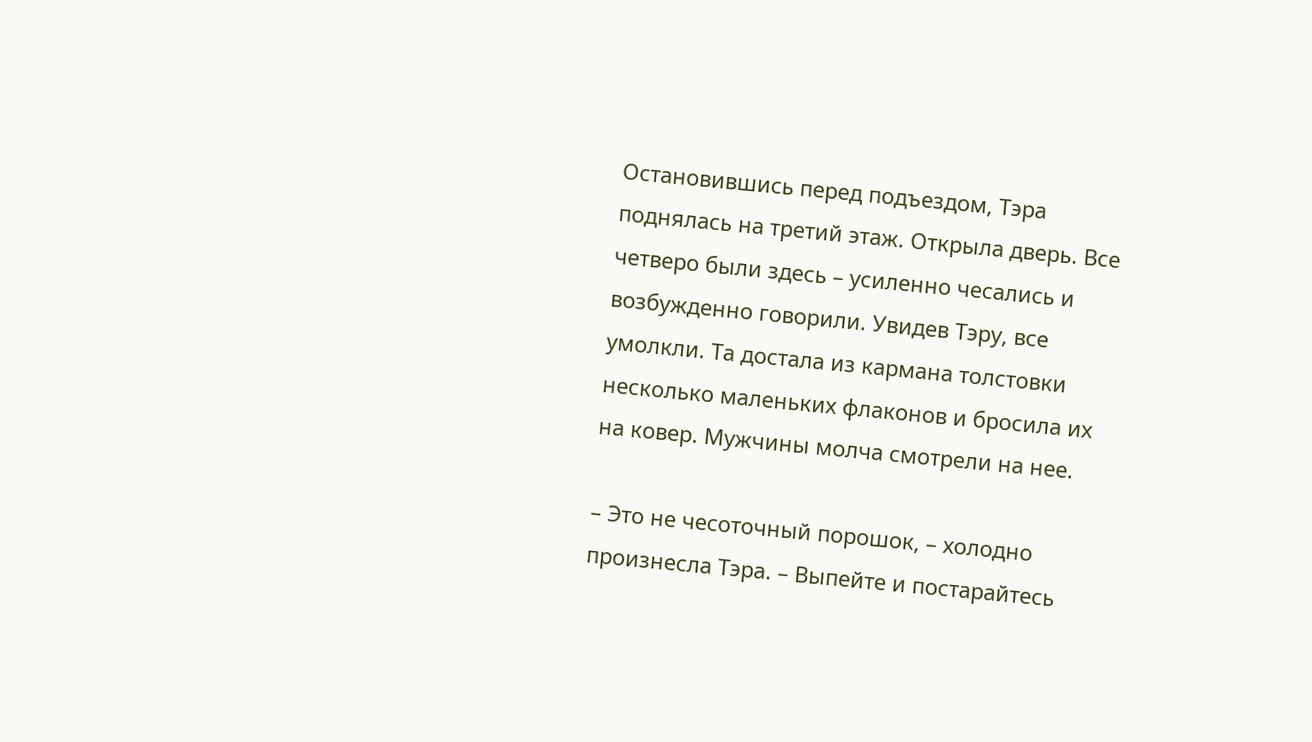Остановившись перед подъездом, Тэра поднялась на третий этаж. Открыла дверь. Все четверо были здесь – усиленно чесались и возбужденно говорили. Увидев Тэру, все умолкли. Та достала из кармана толстовки несколько маленьких флаконов и бросила их на ковер. Мужчины молча смотрели на нее.

– Это не чесоточный порошок, – холодно произнесла Тэра. – Выпейте и постарайтесь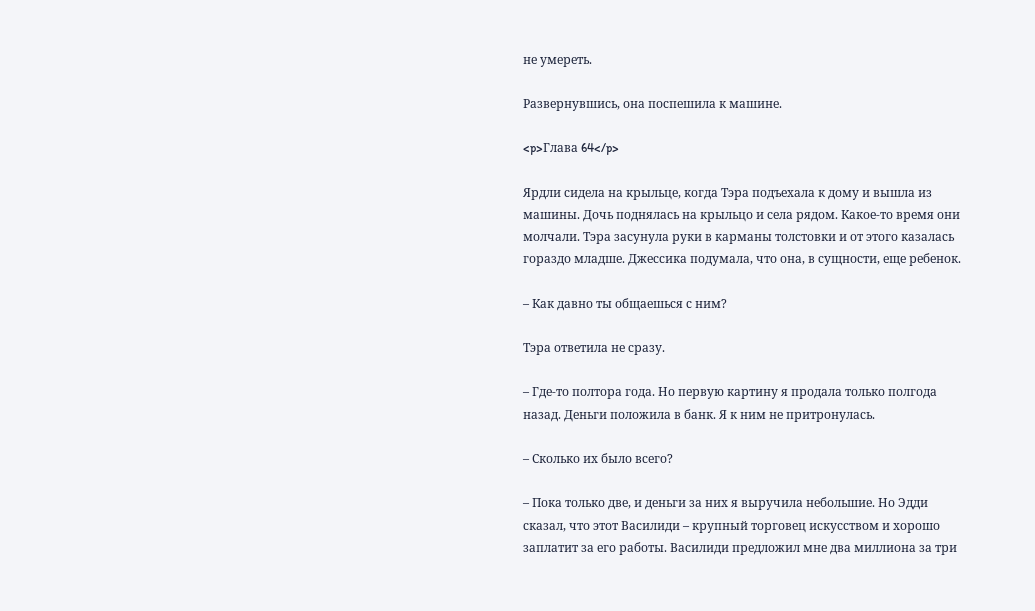не умереть.

Развернувшись, она поспешила к машине.

<p>Глава 64</p>

Ярдли сидела на крыльце, когда Тэра подъехала к дому и вышла из машины. Дочь поднялась на крыльцо и села рядом. Какое-то время они молчали. Тэра засунула руки в карманы толстовки и от этого казалась гораздо младше. Джессика подумала, что она, в сущности, еще ребенок.

– Как давно ты общаешься с ним?

Тэра ответила не сразу.

– Где-то полтора года. Но первую картину я продала только полгода назад. Деньги положила в банк. Я к ним не притронулась.

– Сколько их было всего?

– Пока только две, и деньги за них я выручила небольшие. Но Эдди сказал, что этот Василиди – крупный торговец искусством и хорошо заплатит за его работы. Василиди предложил мне два миллиона за три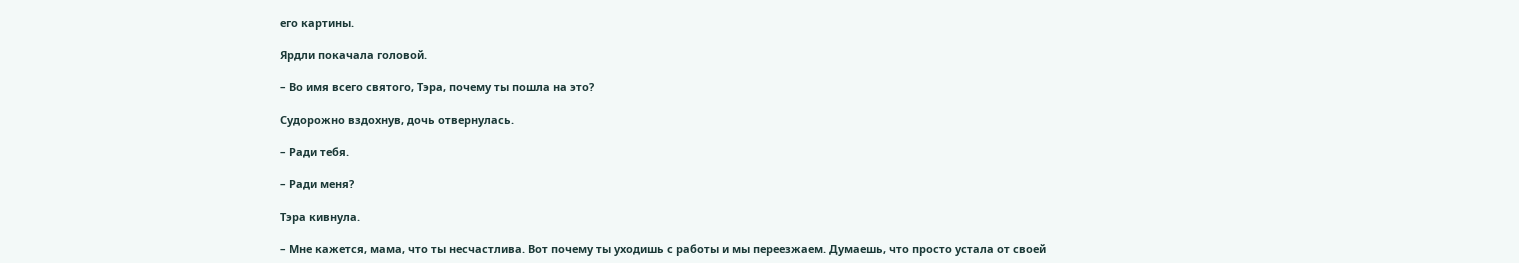его картины.

Ярдли покачала головой.

– Во имя всего святого, Тэра, почему ты пошла на это?

Судорожно вздохнув, дочь отвернулась.

– Ради тебя.

– Ради меня?

Тэра кивнула.

– Мне кажется, мама, что ты несчастлива. Вот почему ты уходишь с работы и мы переезжаем. Думаешь, что просто устала от своей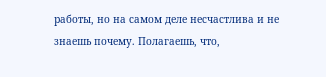работы, но на самом деле несчастлива и не знаешь почему. Полагаешь, что,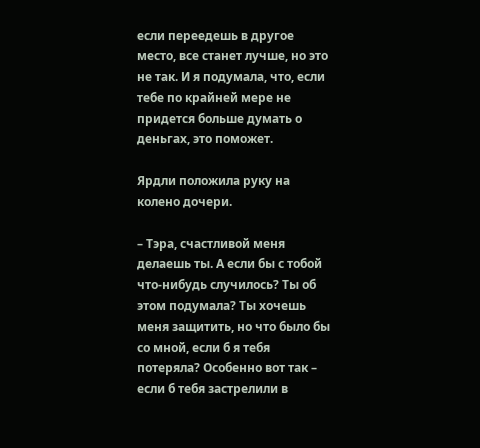если переедешь в другое место, все станет лучше, но это не так. И я подумала, что, если тебе по крайней мере не придется больше думать о деньгах, это поможет.

Ярдли положила руку на колено дочери.

– Тэра, счастливой меня делаешь ты. А если бы с тобой что-нибудь случилось? Ты об этом подумала? Ты хочешь меня защитить, но что было бы со мной, если б я тебя потеряла? Особенно вот так – если б тебя застрелили в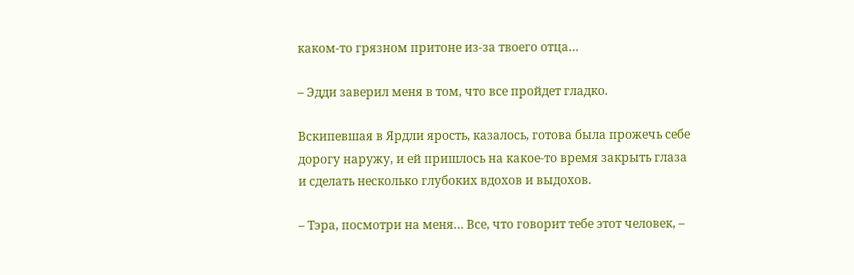каком-то грязном притоне из-за твоего отца…

– Эдди заверил меня в том, что все пройдет гладко.

Вскипевшая в Ярдли ярость, казалось, готова была прожечь себе дорогу наружу, и ей пришлось на какое-то время закрыть глаза и сделать несколько глубоких вдохов и выдохов.

– Тэра, посмотри на меня… Все, что говорит тебе этот человек, –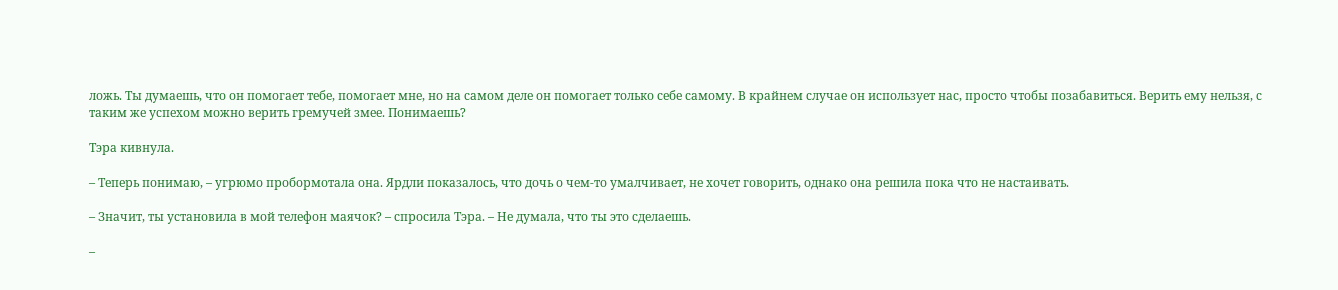ложь. Ты думаешь, что он помогает тебе, помогает мне, но на самом деле он помогает только себе самому. В крайнем случае он использует нас, просто чтобы позабавиться. Верить ему нельзя, с таким же успехом можно верить гремучей змее. Понимаешь?

Тэра кивнула.

– Теперь понимаю, – угрюмо пробормотала она. Ярдли показалось, что дочь о чем-то умалчивает, не хочет говорить, однако она решила пока что не настаивать.

– Значит, ты установила в мой телефон маячок? – спросила Тэра. – Не думала, что ты это сделаешь.

–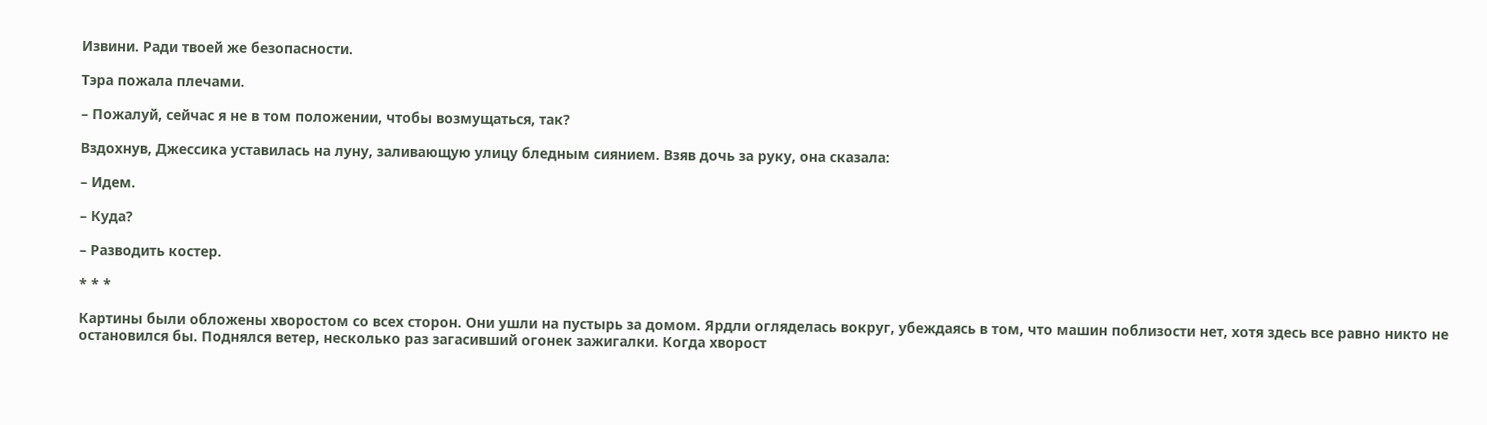Извини. Ради твоей же безопасности.

Тэра пожала плечами.

– Пожалуй, сейчас я не в том положении, чтобы возмущаться, так?

Вздохнув, Джессика уставилась на луну, заливающую улицу бледным сиянием. Взяв дочь за руку, она сказала:

– Идем.

– Куда?

– Разводить костер.

* * *

Картины были обложены хворостом со всех сторон. Они ушли на пустырь за домом. Ярдли огляделась вокруг, убеждаясь в том, что машин поблизости нет, хотя здесь все равно никто не остановился бы. Поднялся ветер, несколько раз загасивший огонек зажигалки. Когда хворост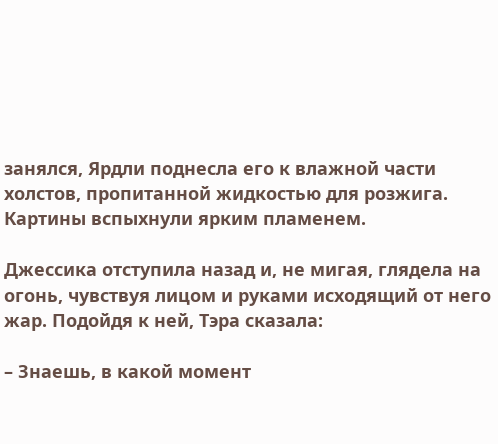занялся, Ярдли поднесла его к влажной части холстов, пропитанной жидкостью для розжига. Картины вспыхнули ярким пламенем.

Джессика отступила назад и, не мигая, глядела на огонь, чувствуя лицом и руками исходящий от него жар. Подойдя к ней, Тэра сказала:

– Знаешь, в какой момент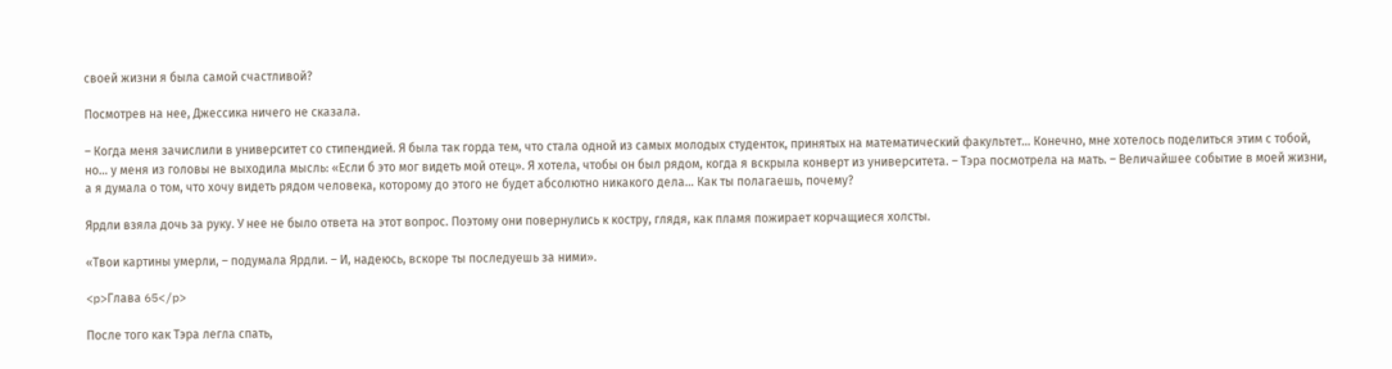своей жизни я была самой счастливой?

Посмотрев на нее, Джессика ничего не сказала.

– Когда меня зачислили в университет со стипендией. Я была так горда тем, что стала одной из самых молодых студенток, принятых на математический факультет… Конечно, мне хотелось поделиться этим с тобой, но… у меня из головы не выходила мысль: «Если б это мог видеть мой отец». Я хотела, чтобы он был рядом, когда я вскрыла конверт из университета. – Тэра посмотрела на мать. – Величайшее событие в моей жизни, а я думала о том, что хочу видеть рядом человека, которому до этого не будет абсолютно никакого дела… Как ты полагаешь, почему?

Ярдли взяла дочь за руку. У нее не было ответа на этот вопрос. Поэтому они повернулись к костру, глядя, как пламя пожирает корчащиеся холсты.

«Твои картины умерли, – подумала Ярдли. – И, надеюсь, вскоре ты последуешь за ними».

<p>Глава 65</p>

После того как Тэра легла спать,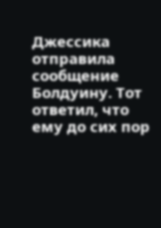Джессика отправила сообщение Болдуину. Тот ответил, что ему до сих пор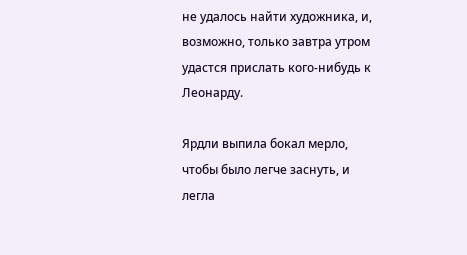не удалось найти художника, и, возможно, только завтра утром удастся прислать кого-нибудь к Леонарду.

Ярдли выпила бокал мерло, чтобы было легче заснуть, и легла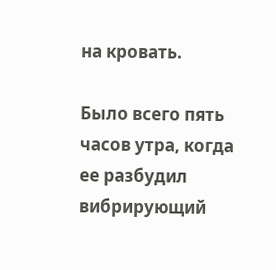на кровать.

Было всего пять часов утра, когда ее разбудил вибрирующий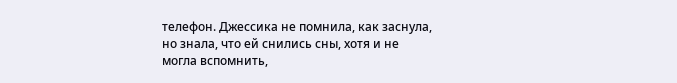телефон. Джессика не помнила, как заснула, но знала, что ей снились сны, хотя и не могла вспомнить,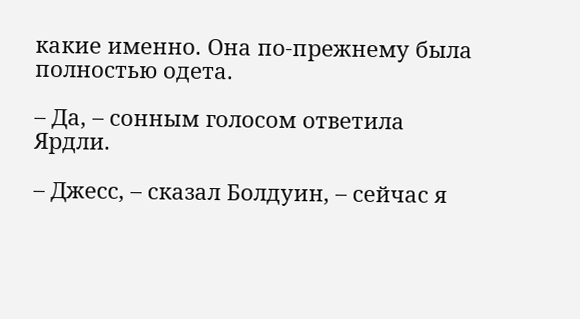какие именно. Она по-прежнему была полностью одета.

– Да, – сонным голосом ответила Ярдли.

– Джесс, – сказал Болдуин, – сейчас я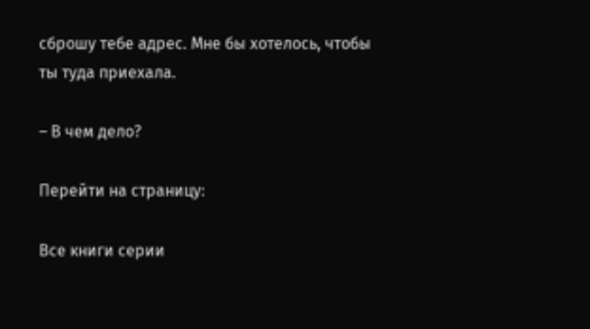сброшу тебе адрес. Мне бы хотелось, чтобы ты туда приехала.

– В чем дело?

Перейти на страницу:

Все книги серии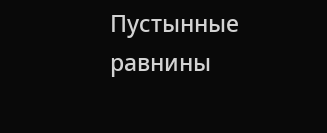Пустынные равнины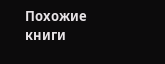Похожие книги